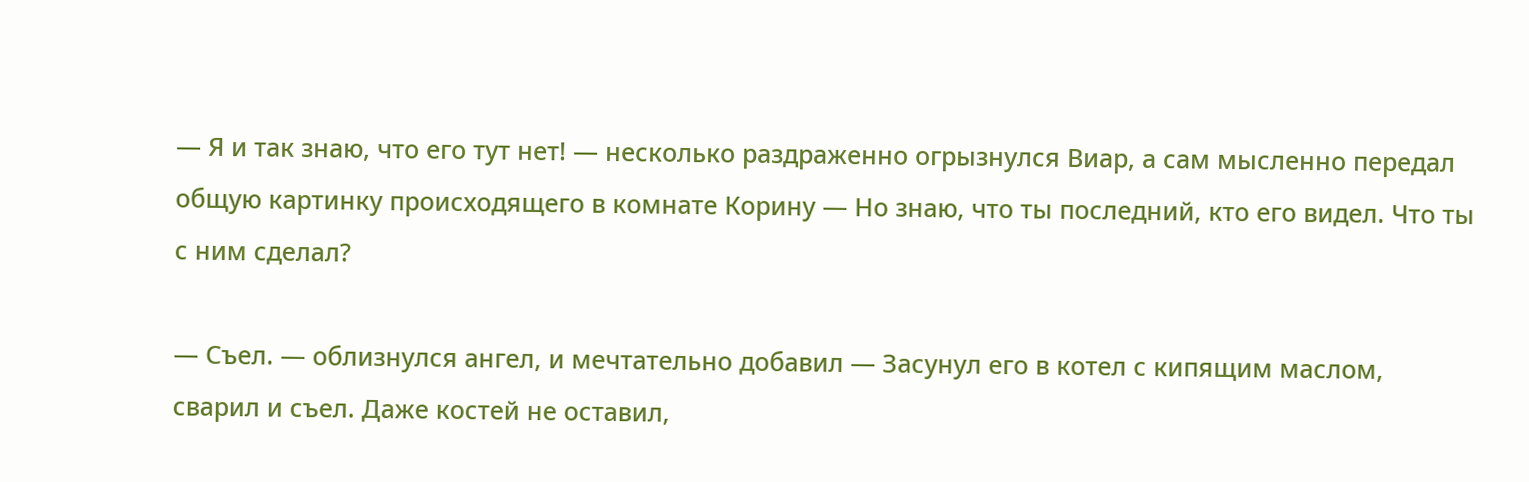— Я и так знаю, что его тут нет! — несколько раздраженно огрызнулся Виар, а сам мысленно передал общую картинку происходящего в комнате Корину — Но знаю, что ты последний, кто его видел. Что ты с ним сделал?

— Съел. — облизнулся ангел, и мечтательно добавил — Засунул его в котел с кипящим маслом, сварил и съел. Даже костей не оставил,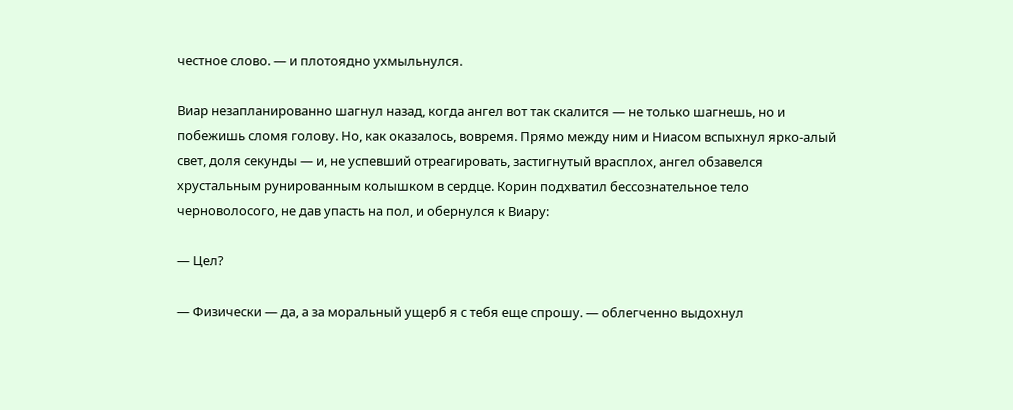честное слово. — и плотоядно ухмыльнулся.

Виар незапланированно шагнул назад, когда ангел вот так скалится — не только шагнешь, но и побежишь сломя голову. Но, как оказалось, вовремя. Прямо между ним и Ниасом вспыхнул ярко-алый свет, доля секунды — и, не успевший отреагировать, застигнутый врасплох, ангел обзавелся хрустальным рунированным колышком в сердце. Корин подхватил бессознательное тело черноволосого, не дав упасть на пол, и обернулся к Виару:

— Цел?

— Физически — да, а за моральный ущерб я с тебя еще спрошу. — облегченно выдохнул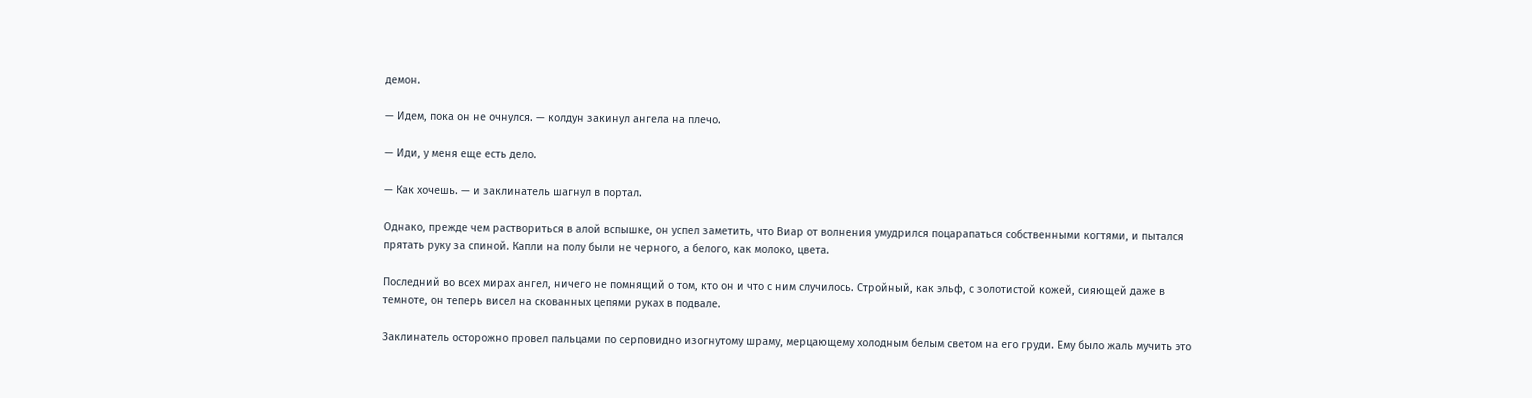демон.

— Идем, пока он не очнулся. — колдун закинул ангела на плечо.

— Иди, у меня еще есть дело.

— Как хочешь. — и заклинатель шагнул в портал.

Однако, прежде чем раствориться в алой вспышке, он успел заметить, что Виар от волнения умудрился поцарапаться собственными когтями, и пытался прятать руку за спиной. Капли на полу были не черного, а белого, как молоко, цвета.

Последний во всех мирах ангел, ничего не помнящий о том, кто он и что с ним случилось. Стройный, как эльф, с золотистой кожей, сияющей даже в темноте, он теперь висел на скованных цепями руках в подвале.

Заклинатель осторожно провел пальцами по серповидно изогнутому шраму, мерцающему холодным белым светом на его груди. Ему было жаль мучить это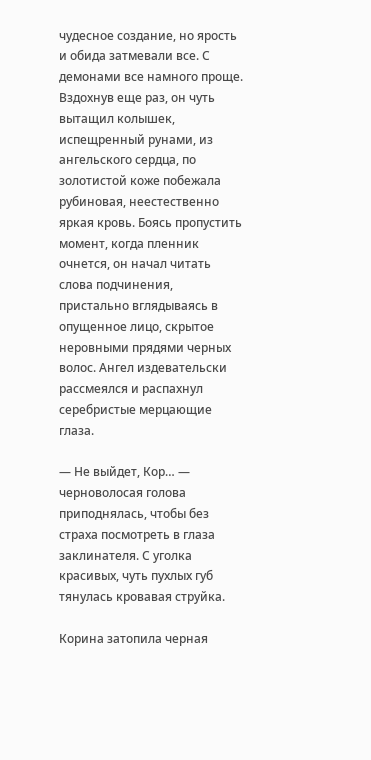чудесное создание, но ярость и обида затмевали все. С демонами все намного проще. Вздохнув еще раз, он чуть вытащил колышек, испещренный рунами, из ангельского сердца, по золотистой коже побежала рубиновая, неестественно яркая кровь. Боясь пропустить момент, когда пленник очнется, он начал читать слова подчинения, пристально вглядываясь в опущенное лицо, скрытое неровными прядями черных волос. Ангел издевательски рассмеялся и распахнул серебристые мерцающие глаза.

— Не выйдет, Кор… — черноволосая голова приподнялась, чтобы без страха посмотреть в глаза заклинателя. С уголка красивых, чуть пухлых губ тянулась кровавая струйка.

Корина затопила черная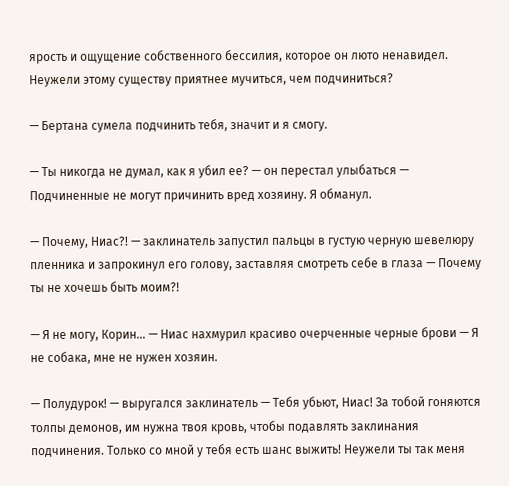ярость и ощущение собственного бессилия, которое он люто ненавидел. Неужели этому существу приятнее мучиться, чем подчиниться?

— Бертана сумела подчинить тебя, значит и я смогу.

— Ты никогда не думал, как я убил ее? — он перестал улыбаться — Подчиненные не могут причинить вред хозяину. Я обманул.

— Почему, Ниас?! — заклинатель запустил пальцы в густую черную шевелюру пленника и запрокинул его голову, заставляя смотреть себе в глаза — Почему ты не хочешь быть моим?!

— Я не могу, Корин… — Ниас нахмурил красиво очерченные черные брови — Я не собака, мне не нужен хозяин.

— Полудурок! — выругался заклинатель — Тебя убьют, Ниас! За тобой гоняются толпы демонов, им нужна твоя кровь, чтобы подавлять заклинания подчинения. Только со мной у тебя есть шанс выжить! Неужели ты так меня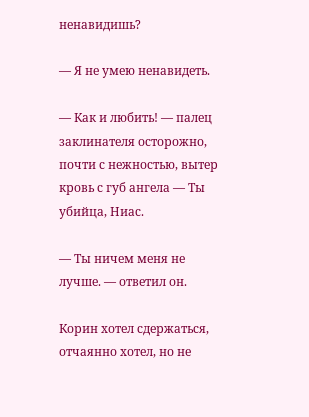ненавидишь?

— Я не умею ненавидеть.

— Как и любить! — палец заклинателя осторожно, почти с нежностью, вытер кровь с губ ангела — Ты убийца, Ниас.

— Ты ничем меня не лучше. — ответил он.

Корин хотел сдержаться, отчаянно хотел, но не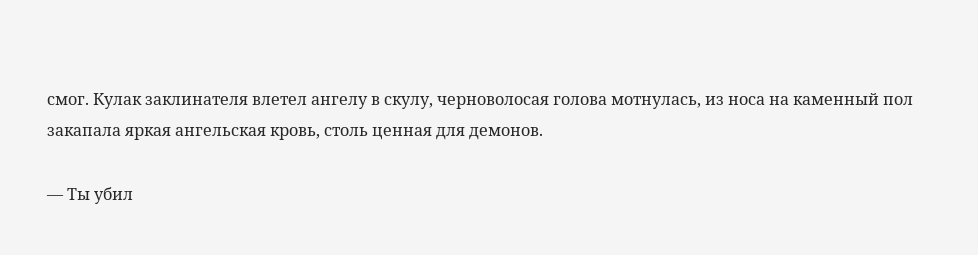смог. Кулак заклинателя влетел ангелу в скулу, черноволосая голова мотнулась, из носа на каменный пол закапала яркая ангельская кровь, столь ценная для демонов.

— Ты убил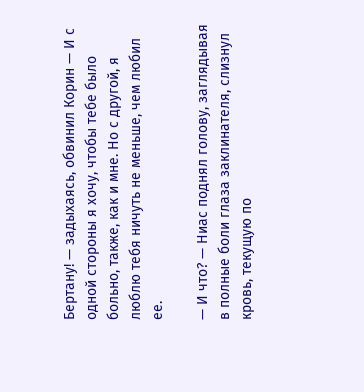Бертану! — задыхаясь, обвинил Корин — И с одной стороны я хочу, чтобы тебе было больно, также, как и мне. Но с другой, я люблю тебя ничуть не меньше, чем любил ее.

— И что? — Ниас поднял голову, заглядывая в полные боли глаза заклинателя, слизнул кровь, текущую по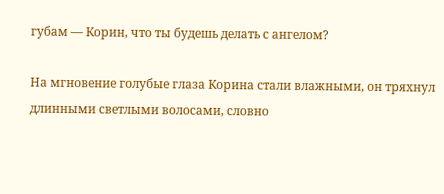губам — Корин, что ты будешь делать с ангелом?

На мгновение голубые глаза Корина стали влажными, он тряхнул длинными светлыми волосами, словно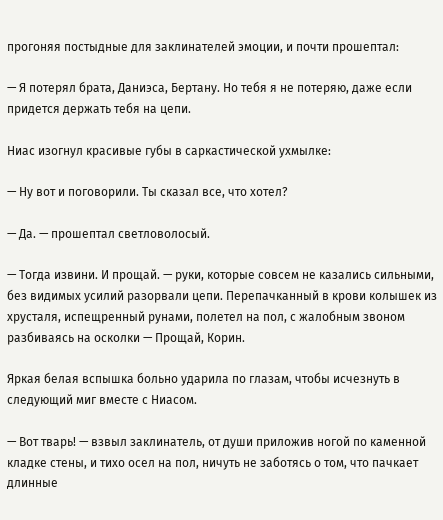прогоняя постыдные для заклинателей эмоции, и почти прошептал:

— Я потерял брата, Даниэса, Бертану. Но тебя я не потеряю, даже если придется держать тебя на цепи.

Ниас изогнул красивые губы в саркастической ухмылке:

— Ну вот и поговорили. Ты сказал все, что хотел?

— Да. — прошептал светловолосый.

— Тогда извини. И прощай. — руки, которые совсем не казались сильными, без видимых усилий разорвали цепи. Перепачканный в крови колышек из хрусталя, испещренный рунами, полетел на пол, с жалобным звоном разбиваясь на осколки — Прощай, Корин.

Яркая белая вспышка больно ударила по глазам, чтобы исчезнуть в следующий миг вместе с Ниасом.

— Вот тварь! — взвыл заклинатель, от души приложив ногой по каменной кладке стены, и тихо осел на пол, ничуть не заботясь о том, что пачкает длинные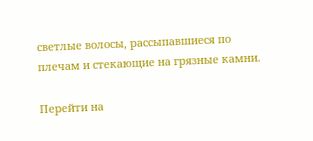светлые волосы, рассыпавшиеся по плечам и стекающие на грязные камни.

Перейти на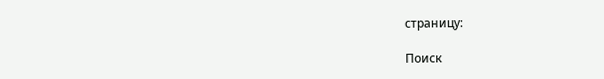страницу:

Поиск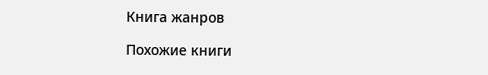Книга жанров

Похожие книги